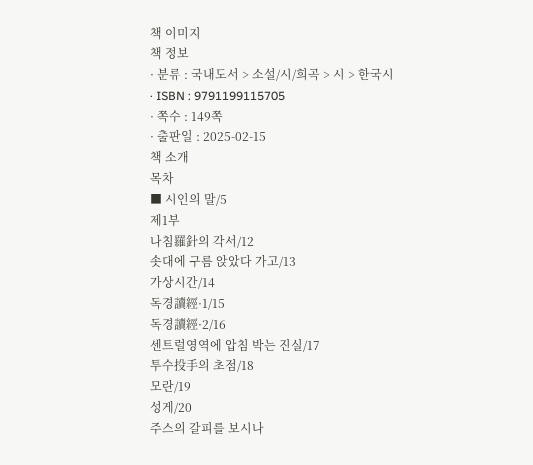책 이미지
책 정보
· 분류 : 국내도서 > 소설/시/희곡 > 시 > 한국시
· ISBN : 9791199115705
· 쪽수 : 149쪽
· 출판일 : 2025-02-15
책 소개
목차
■ 시인의 말/5
제1부
나침羅針의 각서/12
솟대에 구름 앉았다 가고/13
가상시간/14
독경讀經·1/15
독경讀經·2/16
센트럴영역에 압침 박는 진실/17
투수投手의 초점/18
모란/19
성게/20
주스의 갈피를 보시나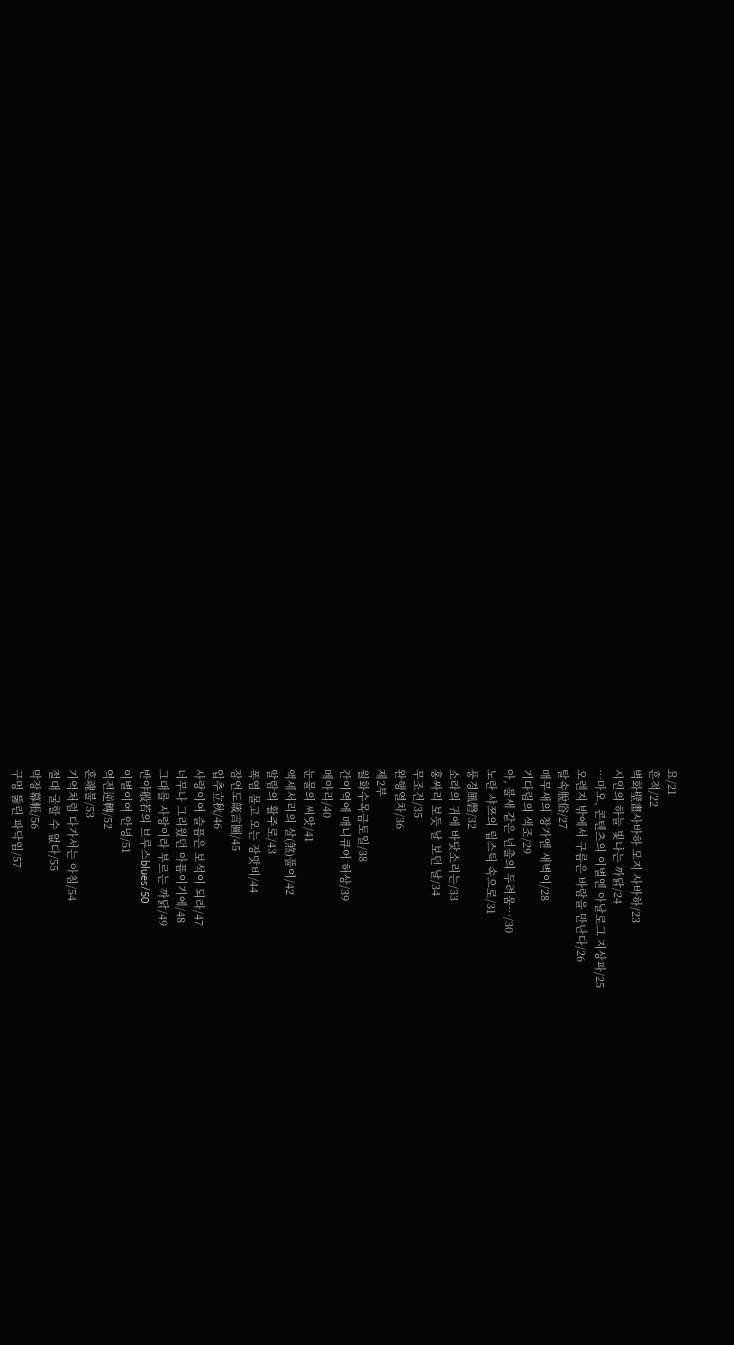요/21
흔적/22
벽화壁畫사바하 모지 사바하/23
시인의 하늘 빛나는 까닭/24
…마오, 콘텐츠의 이별엔 아날로그 지상파/25
오렌지 밖에서 구름은 바람을 만난다/26
탈속脫俗/27
매무새의 창가엔 새벽이/28
기다림의 색조/29
아, 불새 같은 넌출의 두려움…/30
노란 샤쯔의 립스틱 속으로/31
풍경風磬/32
소라의 귀에 바닷소리는/33
홍싸리 보듯 날 보던 날/34
무조건/35
완행열차/36
제2부
월화수목금토일/38
간이역에 매니큐어 허상/39
메아리/40
눈물의 씨앗/41
액세서리의 살(煞)풀이/42
알람의 활주로/43
폭염 몰고 오는 장맛비/44
잠언도箴言圖/45
입추立秋/46
사랑이여 슬픔은 보석이 되라/47
너무나 그리웠던 아픔이기에/48
그대를 사랑이라 부르는 까닭/49
반야般若의 브루스blues/50
이별이여 안녕/51
역전逆轉/52
혼魂불/53
기억처럼 다가서는 아침/54
절대 굴할 수 없다/55
막장幕帳/56
구멍 뚫린 파닥임/57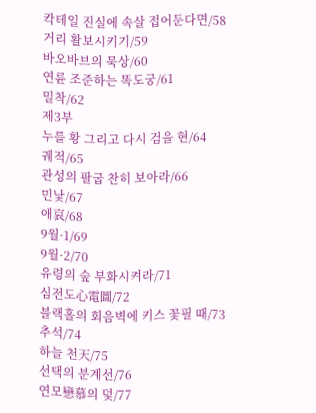칵테일 진실에 속살 접어둔다면/58
거리 활보시키기/59
바오바브의 묵상/60
연륜 조준하는 똑도궁/61
밀착/62
제3부
누를 황 그리고 다시 검을 현/64
궤적/65
관성의 팔굽 찬히 보아라/66
민낯/67
애哀/68
9월·1/69
9월·2/70
유령의 숲 부화시켜라/71
심전도心電圖/72
블랙홀의 회음벽에 키스 꽃필 때/73
추석/74
하늘 천天/75
선택의 분계선/76
연모戀慕의 덫/77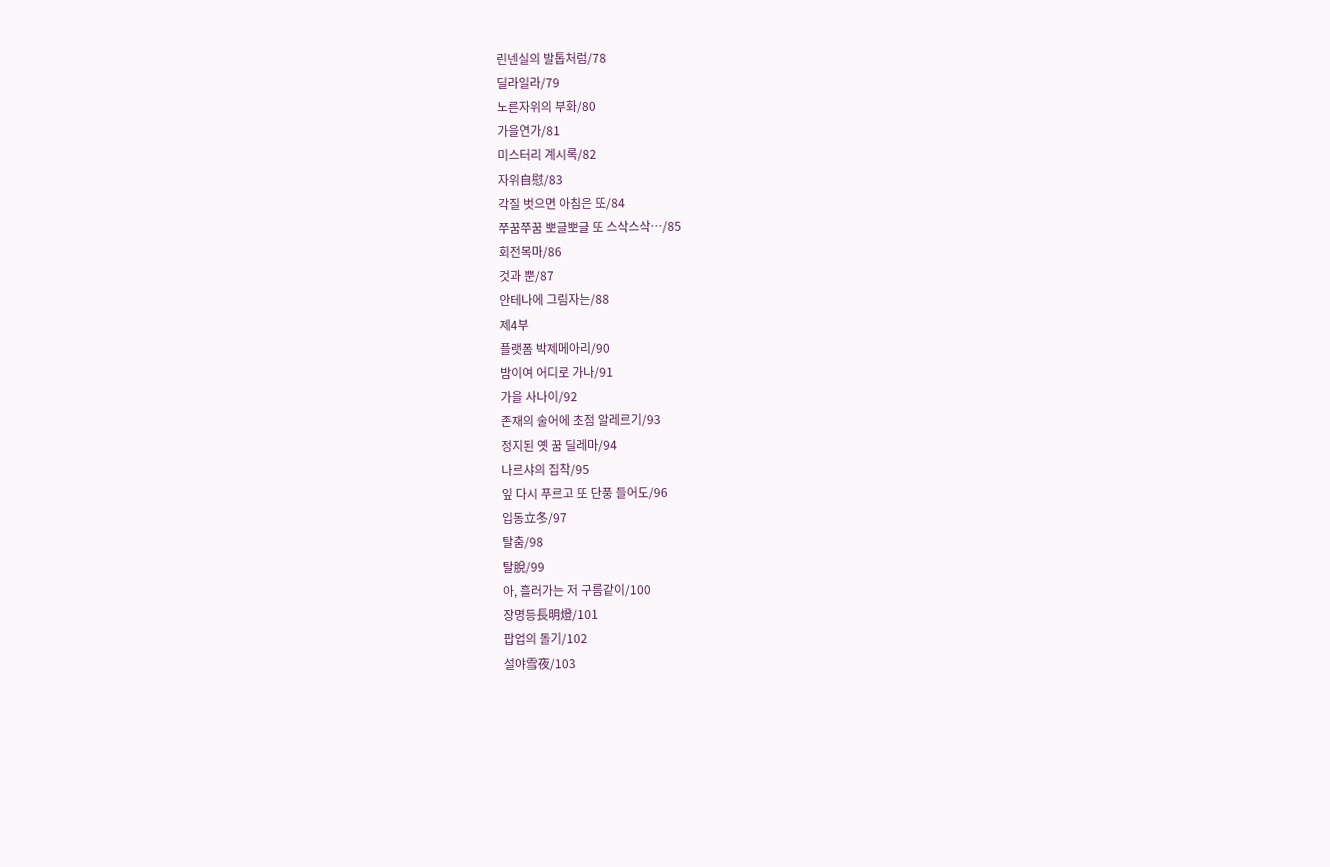린넨실의 발톱처럼/78
딜라일라/79
노른자위의 부화/80
가을연가/81
미스터리 계시록/82
자위自慰/83
각질 벗으면 아침은 또/84
쭈꿈쭈꿈 뽀글뽀글 또 스삭스삭…/85
회전목마/86
것과 뿐/87
안테나에 그림자는/88
제4부
플랫폼 박제메아리/90
밤이여 어디로 가나/91
가을 사나이/92
존재의 술어에 초점 알레르기/93
정지된 옛 꿈 딜레마/94
나르샤의 집착/95
잎 다시 푸르고 또 단풍 들어도/96
입동立冬/97
탈춤/98
탈脫/99
아, 흘러가는 저 구름같이/100
장명등長明燈/101
팝업의 돌기/102
설야雪夜/103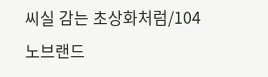씨실 감는 초상화처럼/104
노브랜드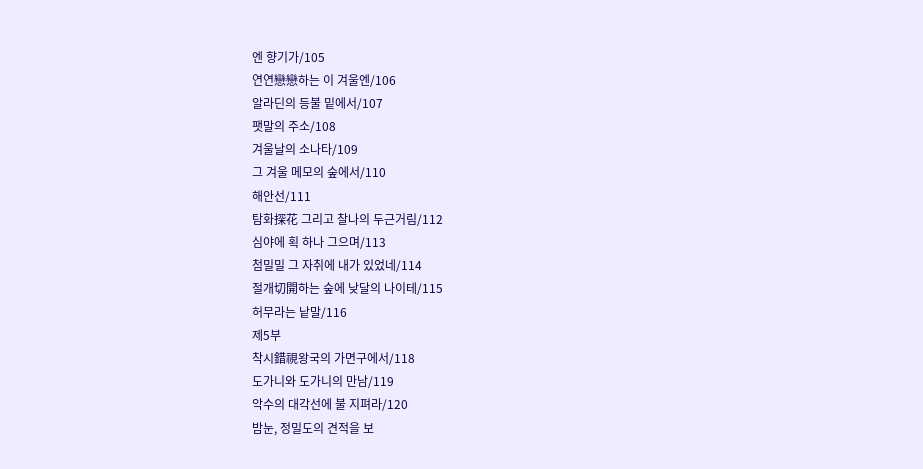엔 향기가/105
연연戀戀하는 이 겨울엔/106
알라딘의 등불 밑에서/107
팻말의 주소/108
겨울날의 소나타/109
그 겨울 메모의 숲에서/110
해안선/111
탐화探花 그리고 찰나의 두근거림/112
심야에 획 하나 그으며/113
첨밀밀 그 자취에 내가 있었네/114
절개切開하는 숲에 낮달의 나이테/115
허무라는 낱말/116
제5부
착시錯視왕국의 가면구에서/118
도가니와 도가니의 만남/119
악수의 대각선에 불 지펴라/120
밤눈, 정밀도의 견적을 보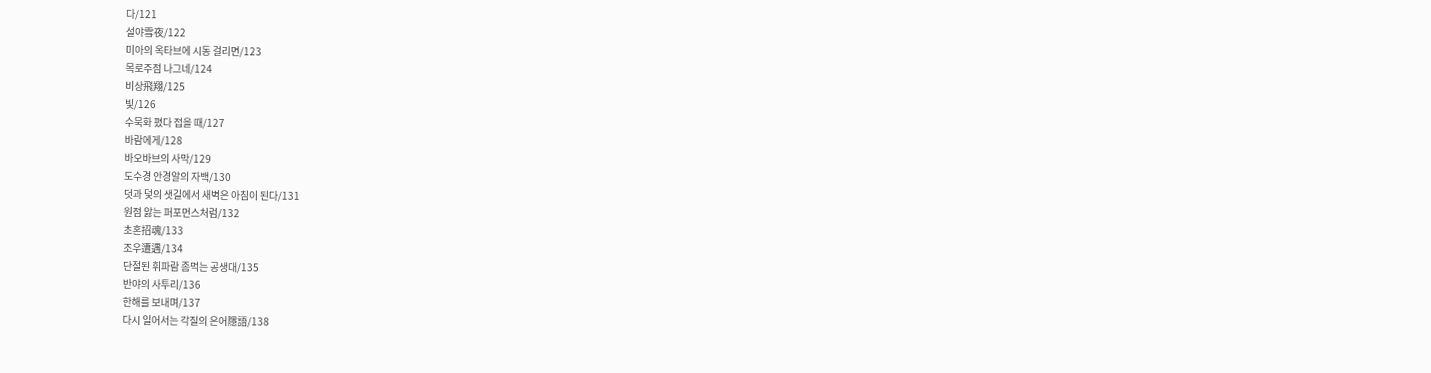다/121
설야雪夜/122
미아의 옥타브에 시동 걸리면/123
목로주점 나그네/124
비상飛翔/125
빛/126
수묵화 폈다 접을 때/127
바람에게/128
바오바브의 사막/129
도수경 안경알의 자백/130
덧과 덫의 샛길에서 새벽은 아침이 된다/131
원점 앓는 퍼포먼스처럼/132
초혼招魂/133
조우遭遇/134
단절된 휘파람 좀먹는 공생대/135
반야의 사투리/136
한해를 보내며/137
다시 일어서는 각질의 은어隱語/138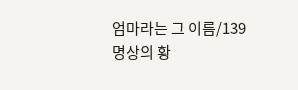엄마라는 그 이름/139
명상의 황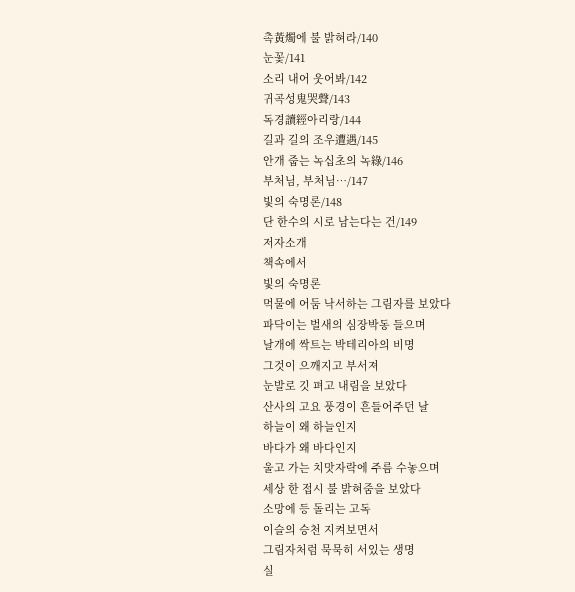촉黃燭에 불 밝혀라/140
눈꽃/141
소리 내어 웃어봐/142
귀곡성鬼哭聲/143
독경讀經아리랑/144
길과 길의 조우遭遇/145
안개 줍는 녹십초의 녹綠/146
부처님, 부처님…/147
빛의 숙명론/148
단 한수의 시로 남는다는 건/149
저자소개
책속에서
빛의 숙명론
먹물에 어둠 낙서하는 그림자를 보았다
파닥이는 벌새의 심장박동 들으며
날개에 싹트는 박테리아의 비명
그것이 으깨지고 부서져
눈발로 깃 펴고 내림을 보았다
산사의 고요 풍경이 흔들어주던 날
하늘이 왜 하늘인지
바다가 왜 바다인지
울고 가는 치맛자락에 주름 수놓으며
세상 한 접시 불 밝혀줌을 보았다
소망에 등 돌리는 고독
이슬의 승천 지켜보면서
그림자처럼 묵묵히 서있는 생명
실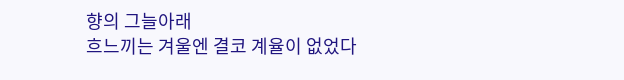향의 그늘아래
흐느끼는 겨울엔 결코 계율이 없었다